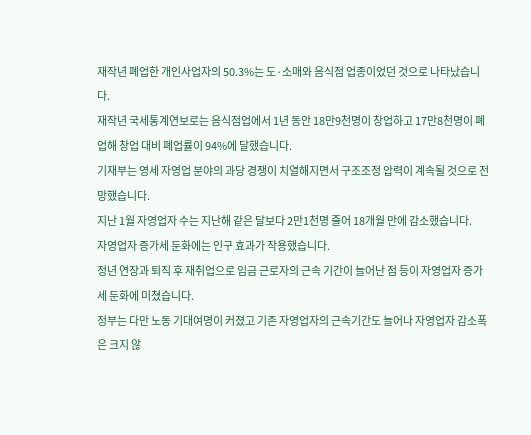재작년 폐업한 개인사업자의 50.3%는 도·소매와 음식점 업종이었던 것으로 나타났습니다.
재작년 국세통계연보로는 음식점업에서 1년 동안 18만9천명이 창업하고 17만8천명이 폐업해 창업 대비 폐업률이 94%에 달했습니다.
기재부는 영세 자영업 분야의 과당 경쟁이 치열해지면서 구조조정 압력이 계속될 것으로 전망했습니다.
지난 1월 자영업자 수는 지난해 같은 달보다 2만1천명 줄어 18개월 만에 감소했습니다.
자영업자 증가세 둔화에는 인구 효과가 작용했습니다.
정년 연장과 퇴직 후 재취업으로 임금 근로자의 근속 기간이 늘어난 점 등이 자영업자 증가세 둔화에 미쳤습니다.
정부는 다만 노동 기대여명이 커졌고 기존 자영업자의 근속기간도 늘어나 자영업자 감소폭은 크지 않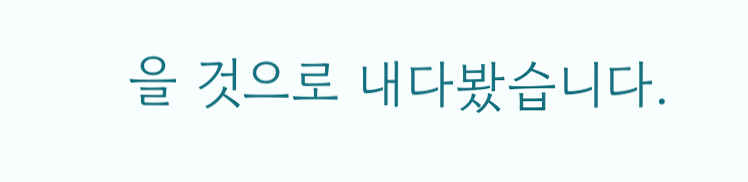을 것으로 내다봤습니다.